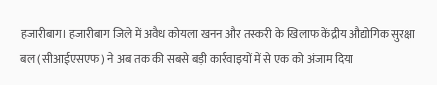हजारीबाग। हजारीबाग जिले में अवैध कोयला खनन और तस्करी के खिलाफ केंद्रीय औद्योगिक सुरक्षा बल (सीआईएसएफ) ने अब तक की सबसे बड़ी कार्रवाइयों में से एक को अंजाम दिया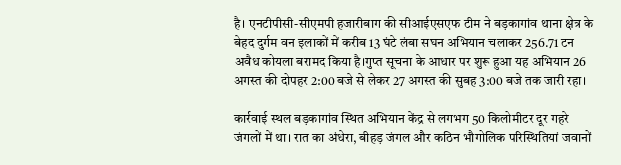है। एनटीपीसी-सीएमपी हजारीबाग की सीआईएसएफ टीम ने बड़कागांव थाना क्षेत्र के बेहद दुर्गम वन इलाकों में करीब 13 घंटे लंबा सघन अभियान चलाकर 256.71 टन अवैध कोयला बरामद किया है।गुप्त सूचना के आधार पर शुरू हुआ यह अभियान 26 अगस्त की दोपहर 2:00 बजे से लेकर 27 अगस्त की सुबह 3:00 बजे तक जारी रहा।

कार्रवाई स्थल बड़कागांव स्थित अभियान केंद्र से लगभग 50 किलोमीटर दूर गहरे जंगलों में था। रात का अंधेरा, बीहड़ जंगल और कठिन भौगोलिक परिस्थितियां जवानों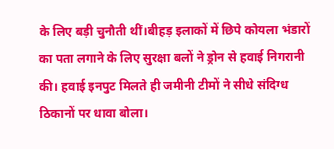के लिए बड़ी चुनौती थीं।बीहड़ इलाकों में छिपे कोयला भंडारों का पता लगाने के लिए सुरक्षा बलों ने ड्रोन से हवाई निगरानी की। हवाई इनपुट मिलते ही जमीनी टीमों ने सीधे संदिग्ध ठिकानों पर धावा बोला।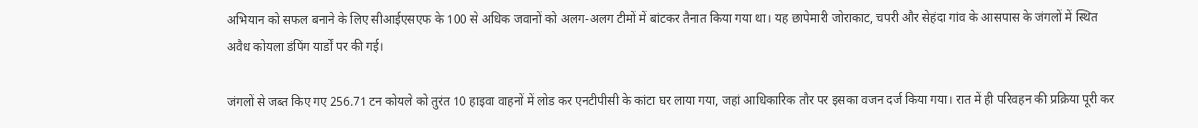अभियान को सफल बनाने के लिए सीआईएसएफ के 100 से अधिक जवानों को अलग-अलग टीमों में बांटकर तैनात किया गया था। यह छापेमारी जोराकाट, चपरी और सेहंदा गांव के आसपास के जंगलों में स्थित अवैध कोयला डंपिंग यार्डों पर की गई।

जंगलों से जब्त किए गए 256.71 टन कोयले को तुरंत 10 हाइवा वाहनों में लोड कर एनटीपीसी के कांटा घर लाया गया, जहां आधिकारिक तौर पर इसका वजन दर्ज किया गया। रात में ही परिवहन की प्रक्रिया पूरी कर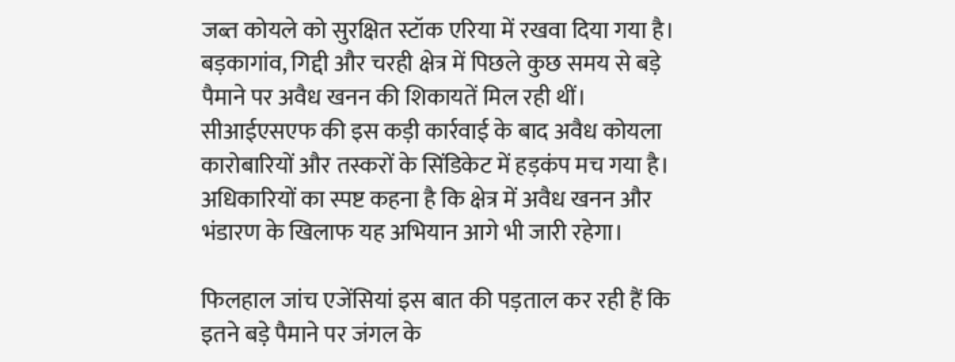जब्त कोयले को सुरक्षित स्टॉक एरिया में रखवा दिया गया है। बड़कागांव, गिद्दी और चरही क्षेत्र में पिछले कुछ समय से बड़े पैमाने पर अवैध खनन की शिकायतें मिल रही थीं। सीआईएसएफ की इस कड़ी कार्रवाई के बाद अवैध कोयला कारोबारियों और तस्करों के सिंडिकेट में हड़कंप मच गया है। अधिकारियों का स्पष्ट कहना है कि क्षेत्र में अवैध खनन और भंडारण के खिलाफ यह अभियान आगे भी जारी रहेगा।

फिलहाल जांच एजेंसियां इस बात की पड़ताल कर रही हैं कि इतने बड़े पैमाने पर जंगल के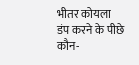भीतर कोयला डंप करने के पीछे कौन-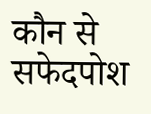कौन से सफेदपोश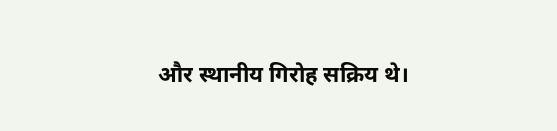और स्थानीय गिरोह सक्रिय थे।